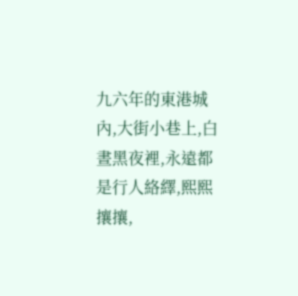九六年的東港城內,大街小巷上,白晝黑夜裡,永遠都是行人絡繹,熙熙攘攘,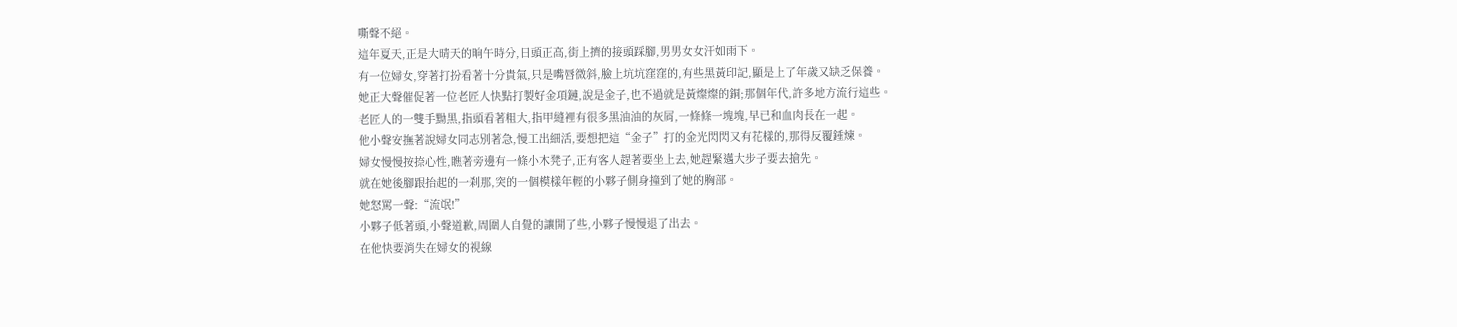嘶聲不絕。
這年夏天,正是大晴天的晌午時分,日頭正高,街上擠的接頭踩腳,男男女女汗如雨下。
有一位婦女,穿著打扮看著十分貴氣,只是嘴唇微斜,臉上坑坑窪窪的,有些黑黃印記,顯是上了年歲又缺乏保養。
她正大聲催促著一位老匠人快點打製好金項鏈,說是金子,也不過就是黃燦燦的銅;那個年代,許多地方流行這些。
老匠人的一雙手黝黑,指頭看著粗大,指甲縫裡有很多黑油油的灰屑,一條條一塊塊,早已和血肉長在一起。
他小聲安撫著說婦女同志別著急,慢工出細活,要想把這“金子”打的金光閃閃又有花樣的,那得反覆錘煉。
婦女慢慢按捺心性,瞧著旁邊有一條小木凳子,正有客人趕著要坐上去,她趕緊邁大步子要去搶先。
就在她後腳跟抬起的一刹那,突的一個模樣年輕的小夥子側身撞到了她的胸部。
她怒罵一聲:“流氓!”
小夥子低著頭,小聲道歉,周圍人自覺的讓開了些,小夥子慢慢退了出去。
在他快要消失在婦女的視線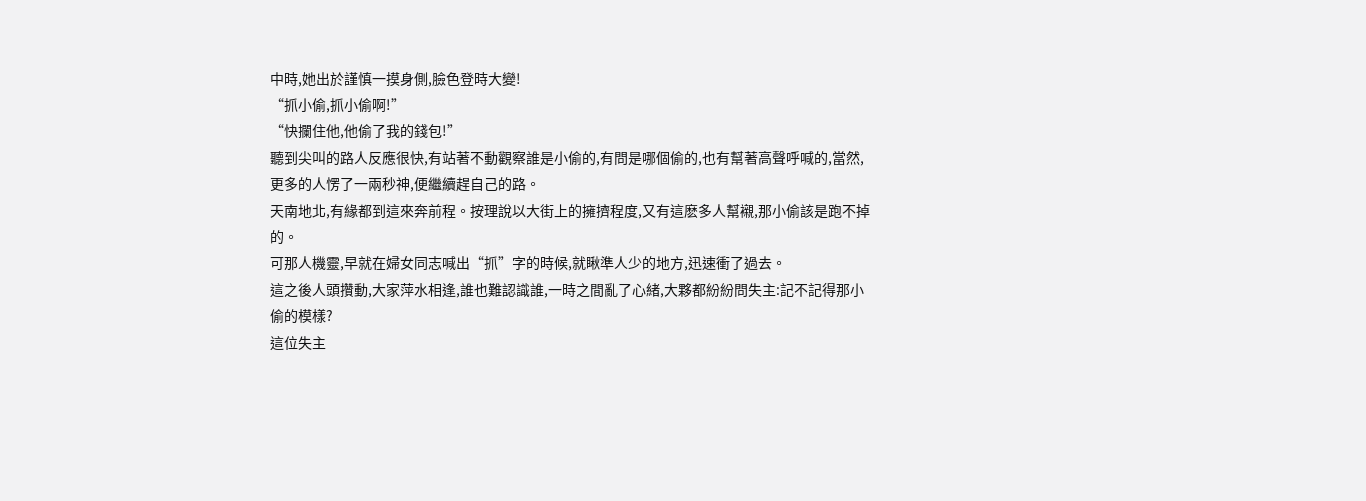中時,她出於謹慎一摸身側,臉色登時大變!
“抓小偷,抓小偷啊!”
“快攔住他,他偷了我的錢包!”
聽到尖叫的路人反應很快,有站著不動觀察誰是小偷的,有問是哪個偷的,也有幫著高聲呼喊的,當然,更多的人愣了一兩秒神,便繼續趕自己的路。
天南地北,有緣都到這來奔前程。按理說以大街上的擁擠程度,又有這麽多人幫襯,那小偷該是跑不掉的。
可那人機靈,早就在婦女同志喊出“抓”字的時候,就瞅準人少的地方,迅速衝了過去。
這之後人頭攢動,大家萍水相逢,誰也難認識誰,一時之間亂了心緒,大夥都紛紛問失主:記不記得那小偷的模樣?
這位失主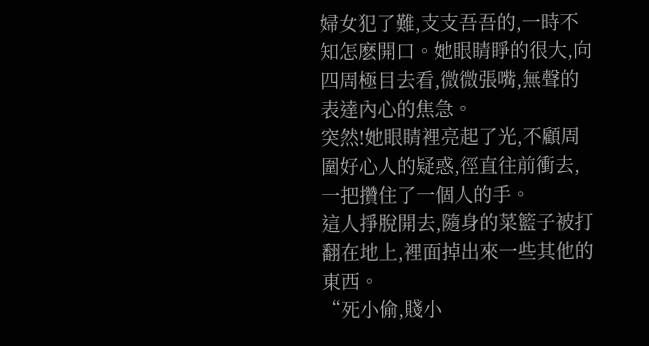婦女犯了難,支支吾吾的,一時不知怎麽開口。她眼睛睜的很大,向四周極目去看,微微張嘴,無聲的表達內心的焦急。
突然!她眼睛裡亮起了光,不顧周圍好心人的疑惑,徑直往前衝去,一把攢住了一個人的手。
這人掙脫開去,隨身的菜籃子被打翻在地上,裡面掉出來一些其他的東西。
“死小偷,賤小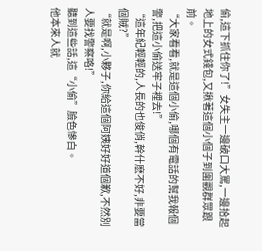偷,這下抓住你了!”女失主一邊破口大罵,一邊拾起地上的女式錢包,又揪著這個小個子到圍觀群眾跟前。
“大家看看,就是這個小偷,哪個有電話的幫我報個警,把這小偷送牢子裡去!”
“這年紀輕輕的,人長的也俊俏,幹什麽不好,非要當個賊?”
“就是啊,小夥子,你給這個阿姨好好道個歉,不然別人要找警察咯!”
聽到這些話,這“小偷”臉色慘白。
他本來人就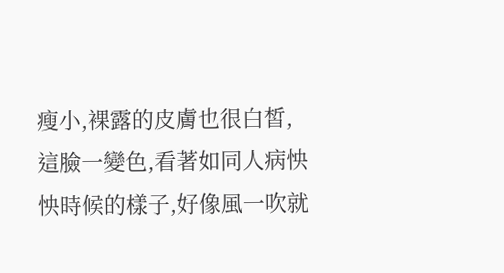瘦小,裸露的皮膚也很白皙,這臉一變色,看著如同人病怏怏時候的樣子,好像風一吹就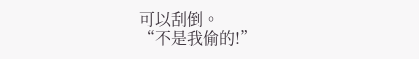可以刮倒。
“不是我偷的!”